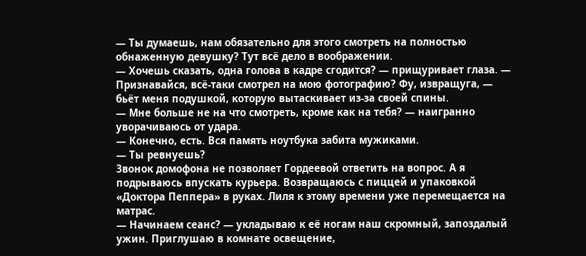— Ты думаешь, нам обязательно для этого смотреть на полностью обнаженную девушку? Тут всё дело в воображении.
— Хочешь сказать, одна голова в кадре сгодится? — прищуривает глаза. — Признавайся, всё-таки смотрел на мою фотографию? Фу, извращуга, — бьёт меня подушкой, которую вытаскивает из-за своей спины.
— Мне больше не на что смотреть, кроме как на тебя? — наигранно уворачиваюсь от удара.
— Конечно, есть. Вся память ноутбука забита мужиками.
— Ты ревнуешь?
Звонок домофона не позволяет Гордеевой ответить на вопрос. А я подрываюсь впускать курьера. Возвращаюсь с пиццей и упаковкой «Доктора Пеппера» в руках. Лиля к этому времени уже перемещается на матрас.
— Начинаем сеанс? — укладываю к её ногам наш скромный, запоздалый ужин. Приглушаю в комнате освещение,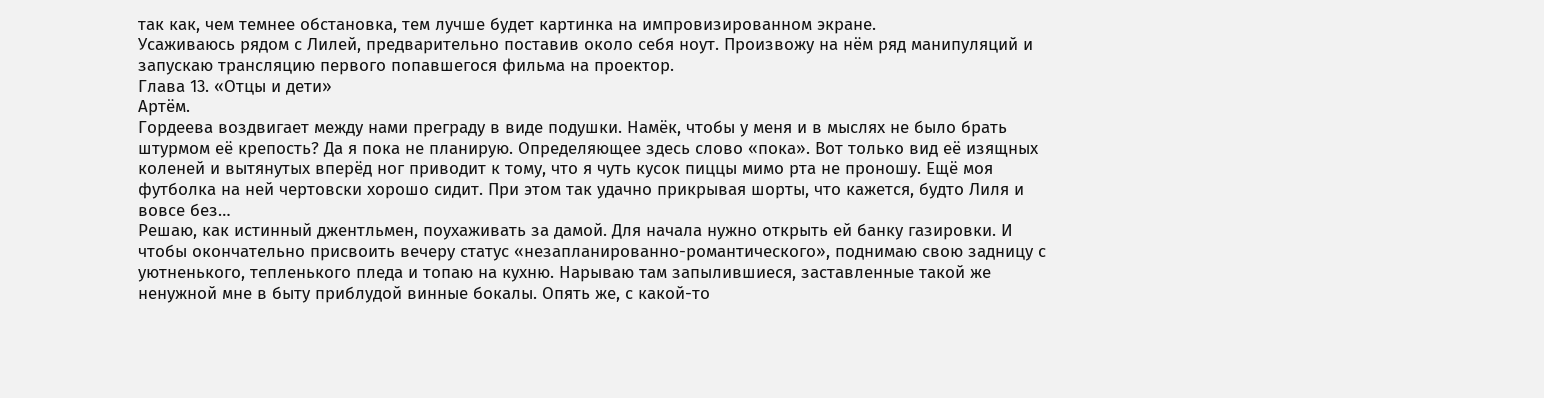так как, чем темнее обстановка, тем лучше будет картинка на импровизированном экране.
Усаживаюсь рядом с Лилей, предварительно поставив около себя ноут. Произвожу на нём ряд манипуляций и запускаю трансляцию первого попавшегося фильма на проектор.
Глава 13. «Отцы и дети»
Артём.
Гордеева воздвигает между нами преграду в виде подушки. Намёк, чтобы у меня и в мыслях не было брать штурмом её крепость? Да я пока не планирую. Определяющее здесь слово «пока». Вот только вид её изящных коленей и вытянутых вперёд ног приводит к тому, что я чуть кусок пиццы мимо рта не проношу. Ещё моя футболка на ней чертовски хорошо сидит. При этом так удачно прикрывая шорты, что кажется, будто Лиля и вовсе без…
Решаю, как истинный джентльмен, поухаживать за дамой. Для начала нужно открыть ей банку газировки. И чтобы окончательно присвоить вечеру статус «незапланированно-романтического», поднимаю свою задницу с уютненького, тепленького пледа и топаю на кухню. Нарываю там запылившиеся, заставленные такой же ненужной мне в быту приблудой винные бокалы. Опять же, с какой-то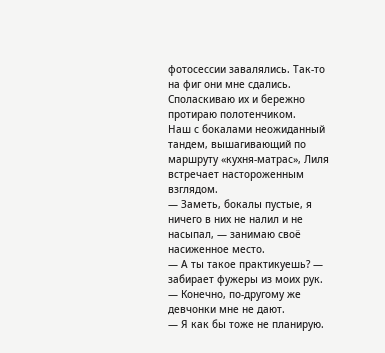фотосессии завалялись. Так-то на фиг они мне сдались. Споласкиваю их и бережно протираю полотенчиком.
Наш с бокалами неожиданный тандем, вышагивающий по маршруту «кухня-матрас», Лиля встречает настороженным взглядом.
— Заметь, бокалы пустые, я ничего в них не налил и не насыпал, — занимаю своё насиженное место.
— А ты такое практикуешь? — забирает фужеры из моих рук.
— Конечно, по-другому же девчонки мне не дают.
— Я как бы тоже не планирую.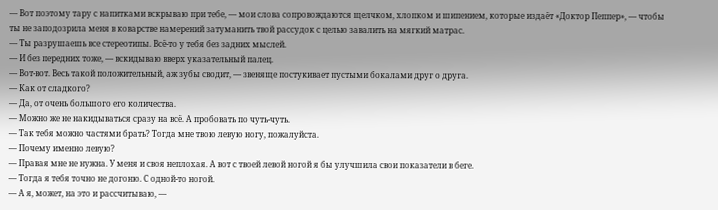— Вот поэтому тару с напитками вскрываю при тебе, — мои слова сопровождаются щелчком, хлопком и шипением, которые издаёт «Доктор Пеппер», — чтобы ты не заподозрила меня в коварстве намерений затуманить твой рассудок с целью завалить на мягкий матрас.
— Ты разрушаешь все стереотипы. Всё-то у тебя без задних мыслей.
— И без передних тоже, — вскидываю вверх указательный палец.
— Вот-вот. Весь такой положительный, аж зубы сводит, — звеняще постукивает пустыми бокалами друг о друга.
— Как от сладкого?
— Да, от очень большого его количества.
— Можно же не накидываться сразу на всё. А пробовать по чуть-чуть.
— Так тебя можно частями брать? Тогда мне твою левую ногу, пожалуйста.
— Почему именно левую?
— Правая мне не нужна. У меня и своя неплохая. А вот с твоей левой ногой я бы улучшила свои показатели в беге.
— Тогда я тебя точно не догоню. С одной-то ногой.
— А я, может, на это и рассчитываю, —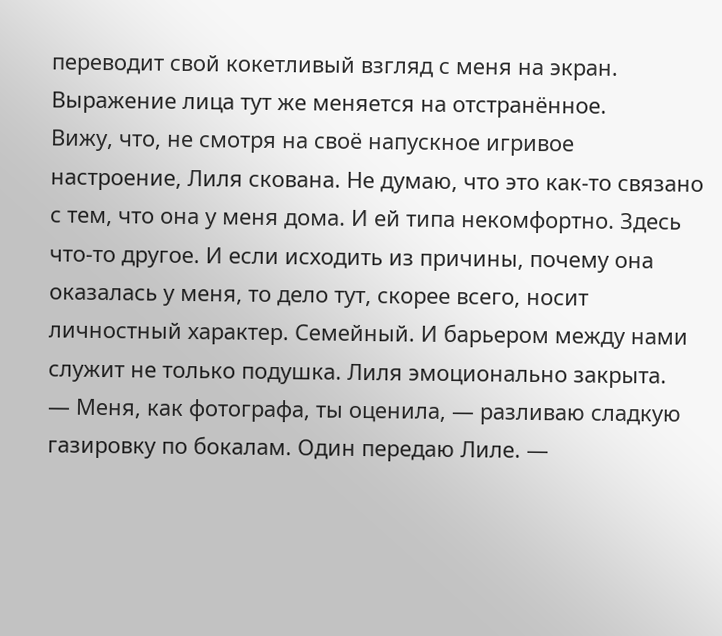переводит свой кокетливый взгляд с меня на экран. Выражение лица тут же меняется на отстранённое.
Вижу, что, не смотря на своё напускное игривое настроение, Лиля скована. Не думаю, что это как-то связано с тем, что она у меня дома. И ей типа некомфортно. Здесь что-то другое. И если исходить из причины, почему она оказалась у меня, то дело тут, скорее всего, носит личностный характер. Семейный. И барьером между нами служит не только подушка. Лиля эмоционально закрыта.
— Меня, как фотографа, ты оценила, — разливаю сладкую газировку по бокалам. Один передаю Лиле. —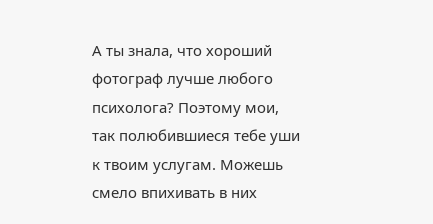А ты знала, что хороший фотограф лучше любого психолога? Поэтому мои, так полюбившиеся тебе уши к твоим услугам. Можешь смело впихивать в них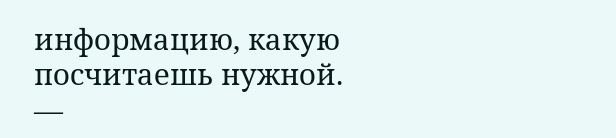информацию, какую посчитаешь нужной.
—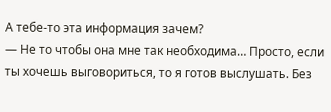А тебе-то эта информация зачем?
— Не то чтобы она мне так необходима… Просто, если ты хочешь выговориться, то я готов выслушать. Без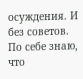осуждения. И без советов. По себе знаю, что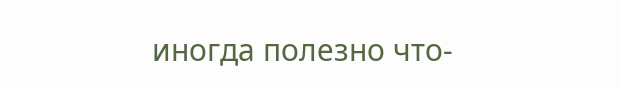иногда полезно что-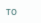то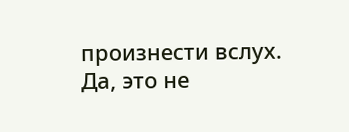произнести вслух. Да, это не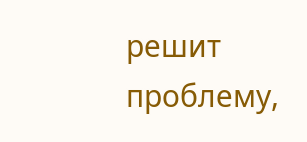решит проблему,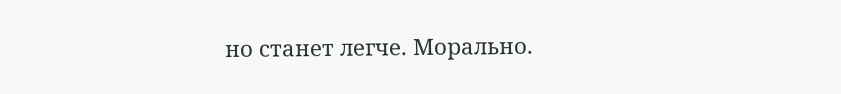но станет легче. Морально.